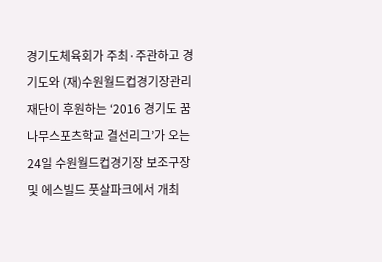경기도체육회가 주최·주관하고 경기도와 (재)수원월드컵경기장관리재단이 후원하는 ‘2016 경기도 꿈나무스포츠학교 결선리그’가 오는 24일 수원월드컵경기장 보조구장 및 에스빌드 풋살파크에서 개최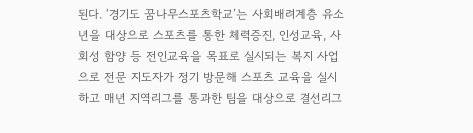된다. ‘경기도 꿈나무스포츠학교’는 사회배려계층 유소년을 대상으로 스포츠를 통한 체력증진, 인성교육, 사회성 함양 등 전인교육을 목표로 실시되는 복지 사업으로 전문 지도자가 정기 방문해 스포츠 교육을 실시하고 매년 지역리그를 통과한 팀을 대상으로 결선리그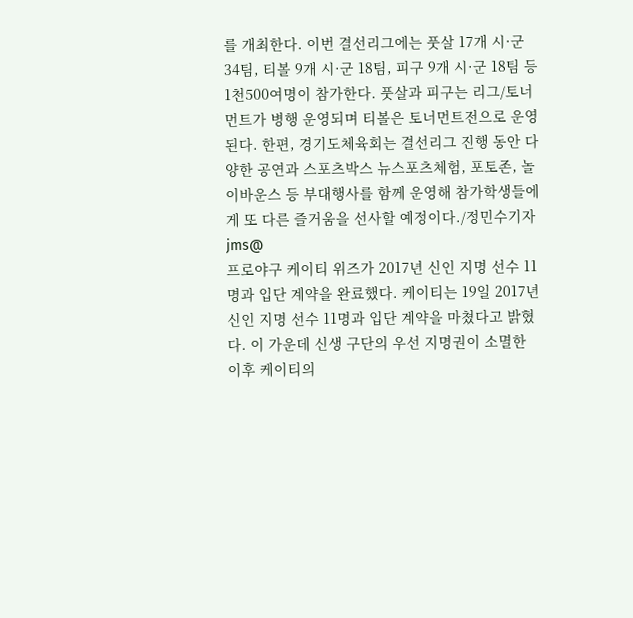를 개최한다. 이번 결선리그에는 풋살 17개 시·군 34팀, 티볼 9개 시·군 18팀, 피구 9개 시·군 18팀 등 1천500여명이 참가한다. 풋살과 피구는 리그/토너먼트가 병행 운영되며 티볼은 토너먼트전으로 운영된다. 한편, 경기도체육회는 결선리그 진행 동안 다양한 공연과 스포츠박스 뉴스포츠체험, 포토존, 놀이바운스 등 부대행사를 함께 운영해 참가학생들에게 또 다른 즐거움을 선사할 예정이다./정민수기자 jms@
프로야구 케이티 위즈가 2017년 신인 지명 선수 11명과 입단 계약을 완료했다. 케이티는 19일 2017년 신인 지명 선수 11명과 입단 계약을 마쳤다고 밝혔다. 이 가운데 신생 구단의 우선 지명권이 소멸한 이후 케이티의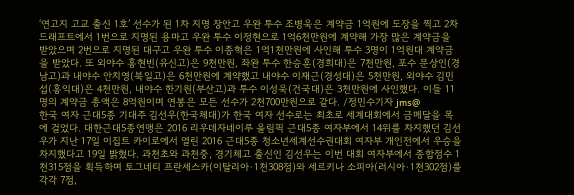‘연고지 고교 출신 1호’ 선수가 된 1차 지명 장안고 우완 투수 조병욱은 계약금 1억원에 도장을 찍고 2차 드래프트에서 1번으로 지명된 용마고 우완 투수 이정현으로 1억6천만원에 계약해 가장 많은 계약금을 받았으며 2번으로 지명된 대구고 우완 투수 이종혁은 1억1천만원에 사인해 투수 3명이 1억원대 계약금을 받았다. 또 외야수 홍현빈(유신고)은 9천만원, 좌완 투수 한승훈(경희대)은 7천만원, 포수 문상인(경남고)과 내야수 안치영(북일고)은 6천만원에 계약했고 내야수 이재근(경성대)은 5천만원, 외야수 김민섭(홍익대)은 4천만원, 내야수 한기원(부산고)과 투수 이성욱(건국대)은 3천만원에 사인했다. 이들 11명의 계약금 총액은 8억원이며 연봉은 모든 선수가 2천700만원으로 같다. /정민수기자 jms@
한국 여자 근대5종 기대주 김선우(한국체대)가 한국 여자 선수로는 최초로 세계대회에서 금메달을 목에 걸었다. 대한근대5종연맹은 2016 리우데자네이루 올림픽 근대5종 여자부에서 14위를 차지했던 김선우가 지난 17일 이집트 카이로에서 열린 2016 근대5종 청소년세계선수권대회 여자부 개인전에서 우승을 차지했다고 19일 밝혔다. 과천초와 과천중, 경기체고 출신인 김선우는 이번 대회 여자부에서 종합점수 1천315점을 획득하며 토그네티 프란세스카(이탈리아·1천308점)와 세르키나 소피아(러시아·1천302점)를 각각 7점,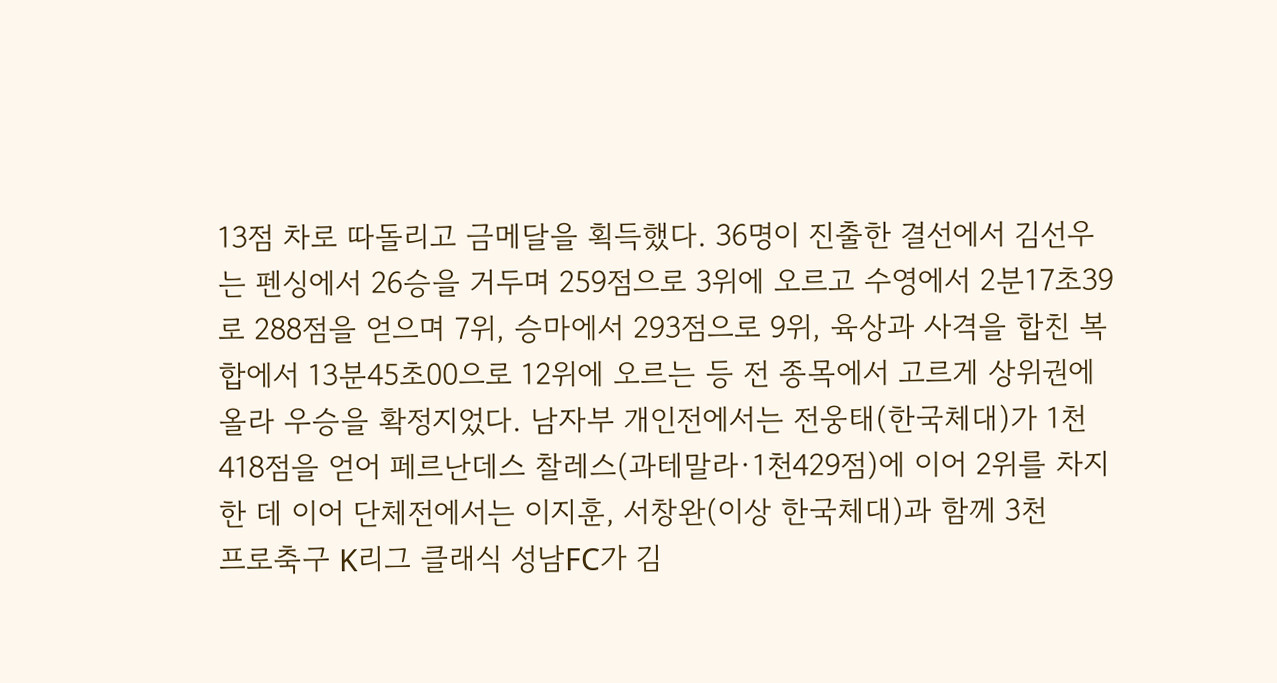13점 차로 따돌리고 금메달을 획득했다. 36명이 진출한 결선에서 김선우는 펜싱에서 26승을 거두며 259점으로 3위에 오르고 수영에서 2분17초39로 288점을 얻으며 7위, 승마에서 293점으로 9위, 육상과 사격을 합친 복합에서 13분45초00으로 12위에 오르는 등 전 종목에서 고르게 상위권에 올라 우승을 확정지었다. 남자부 개인전에서는 전웅태(한국체대)가 1천418점을 얻어 페르난데스 찰레스(과테말라·1천429점)에 이어 2위를 차지한 데 이어 단체전에서는 이지훈, 서창완(이상 한국체대)과 함께 3천
프로축구 K리그 클래식 성남FC가 김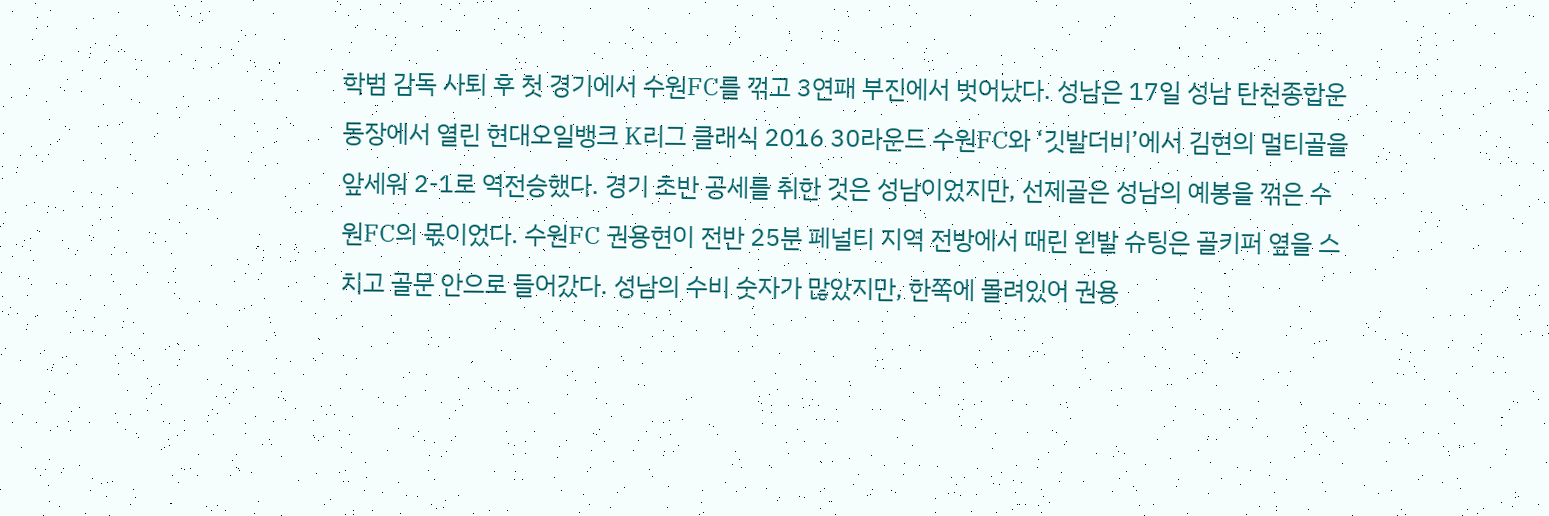학범 감독 사퇴 후 첫 경기에서 수원FC를 꺾고 3연패 부진에서 벗어났다. 성남은 17일 성남 탄천종합운동장에서 열린 현대오일뱅크 K리그 클래식 2016 30라운드 수원FC와 ‘깃발더비’에서 김현의 멀티골을 앞세워 2-1로 역전승했다. 경기 초반 공세를 취한 것은 성남이었지만, 선제골은 성남의 예봉을 꺾은 수원FC의 몫이었다. 수원FC 권용현이 전반 25분 페널티 지역 전방에서 때린 왼발 슈팅은 골키퍼 옆을 스치고 골문 안으로 들어갔다. 성남의 수비 숫자가 많았지만, 한쪽에 몰려있어 권용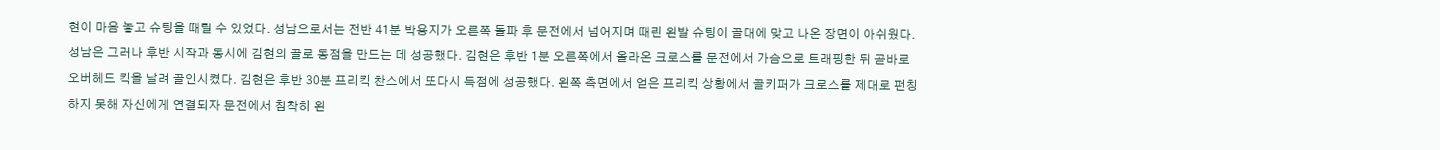현이 마음 놓고 슈팅을 때릴 수 있었다. 성남으로서는 전반 41분 박용지가 오른쪽 돌파 후 문전에서 넘어지며 때린 왼발 슈팅이 골대에 맞고 나온 장면이 아쉬웠다. 성남은 그러나 후반 시작과 동시에 김현의 골로 동점을 만드는 데 성공했다. 김현은 후반 1분 오른쪽에서 올라온 크로스를 문전에서 가슴으로 트래핑한 뒤 곧바로 오버헤드 킥을 날려 골인시켰다. 김현은 후반 30분 프리킥 찬스에서 또다시 득점에 성공했다. 왼쪽 측면에서 얻은 프리킥 상황에서 골키퍼가 크로스를 제대로 펀칭하지 못해 자신에게 연결되자 문전에서 침착히 왼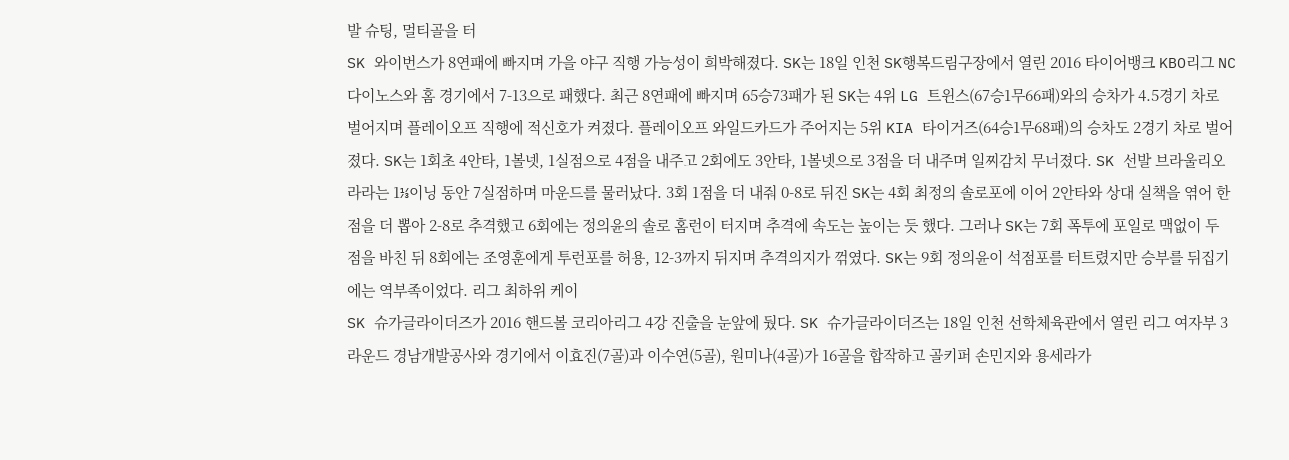발 슈팅, 멀티골을 터
SK 와이번스가 8연패에 빠지며 가을 야구 직행 가능성이 희박해졌다. SK는 18일 인천 SK행복드림구장에서 열린 2016 타이어뱅크 KBO리그 NC 다이노스와 홈 경기에서 7-13으로 패했다. 최근 8연패에 빠지며 65승73패가 된 SK는 4위 LG 트윈스(67승1무66패)와의 승차가 4.5경기 차로 벌어지며 플레이오프 직행에 적신호가 켜졌다. 플레이오프 와일드카드가 주어지는 5위 KIA 타이거즈(64승1무68패)의 승차도 2경기 차로 벌어졌다. SK는 1회초 4안타, 1볼넷, 1실점으로 4점을 내주고 2회에도 3안타, 1볼넷으로 3점을 더 내주며 일찌감치 무너졌다. SK 선발 브라울리오 라라는 1⅓이닝 동안 7실점하며 마운드를 물러났다. 3회 1점을 더 내줘 0-8로 뒤진 SK는 4회 최정의 솔로포에 이어 2안타와 상대 실책을 엮어 한점을 더 뽑아 2-8로 추격했고 6회에는 정의윤의 솔로 홈런이 터지며 추격에 속도는 높이는 듯 했다. 그러나 SK는 7회 폭투에 포일로 맥없이 두 점을 바친 뒤 8회에는 조영훈에게 투런포를 허용, 12-3까지 뒤지며 추격의지가 꺾였다. SK는 9회 정의윤이 석점포를 터트렸지만 승부를 뒤집기에는 역부족이었다. 리그 최하위 케이
SK 슈가글라이더즈가 2016 핸드볼 코리아리그 4강 진출을 눈앞에 뒀다. SK 슈가글라이더즈는 18일 인천 선학체육관에서 열린 리그 여자부 3라운드 경남개발공사와 경기에서 이효진(7골)과 이수연(5골), 원미나(4골)가 16골을 합작하고 골키퍼 손민지와 용세라가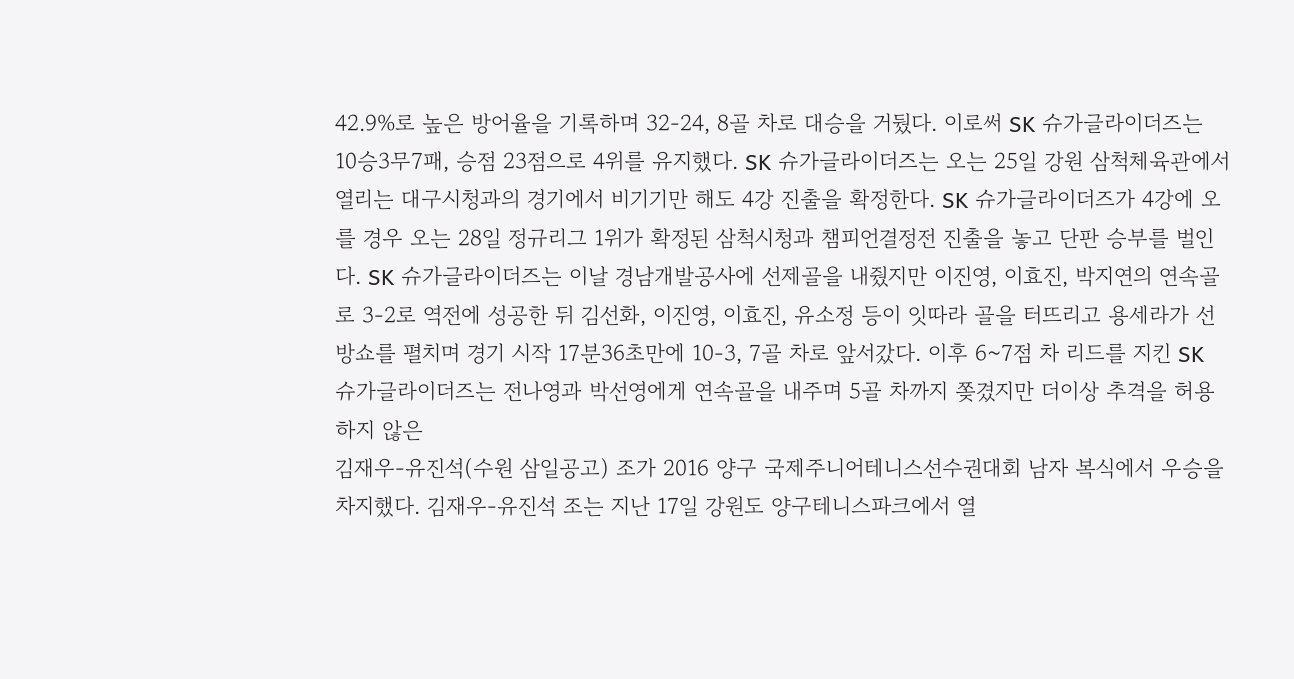42.9%로 높은 방어율을 기록하며 32-24, 8골 차로 대승을 거뒀다. 이로써 SK 슈가글라이더즈는 10승3무7패, 승점 23점으로 4위를 유지했다. SK 슈가글라이더즈는 오는 25일 강원 삼척체육관에서 열리는 대구시청과의 경기에서 비기기만 해도 4강 진출을 확정한다. SK 슈가글라이더즈가 4강에 오를 경우 오는 28일 정규리그 1위가 확정된 삼척시청과 챔피언결정전 진출을 놓고 단판 승부를 벌인다. SK 슈가글라이더즈는 이날 경남개발공사에 선제골을 내줬지만 이진영, 이효진, 박지연의 연속골로 3-2로 역전에 성공한 뒤 김선화, 이진영, 이효진, 유소정 등이 잇따라 골을 터뜨리고 용세라가 선방쇼를 펼치며 경기 시작 17분36초만에 10-3, 7골 차로 앞서갔다. 이후 6~7점 차 리드를 지킨 SK 슈가글라이더즈는 전나영과 박선영에게 연속골을 내주며 5골 차까지 쫒겼지만 더이상 추격을 허용하지 않은
김재우-유진석(수원 삼일공고) 조가 2016 양구 국제주니어테니스선수권대회 남자 복식에서 우승을 차지했다. 김재우-유진석 조는 지난 17일 강원도 양구테니스파크에서 열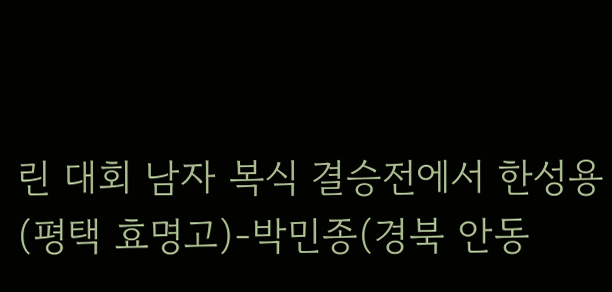린 대회 남자 복식 결승전에서 한성용(평택 효명고)-박민종(경북 안동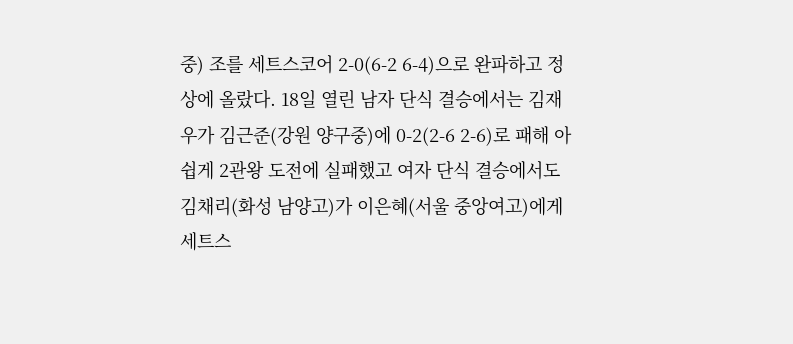중) 조를 세트스코어 2-0(6-2 6-4)으로 완파하고 정상에 올랐다. 18일 열린 남자 단식 결승에서는 김재우가 김근준(강원 양구중)에 0-2(2-6 2-6)로 패해 아쉽게 2관왕 도전에 실패했고 여자 단식 결승에서도 김채리(화성 남양고)가 이은혜(서울 중앙여고)에게 세트스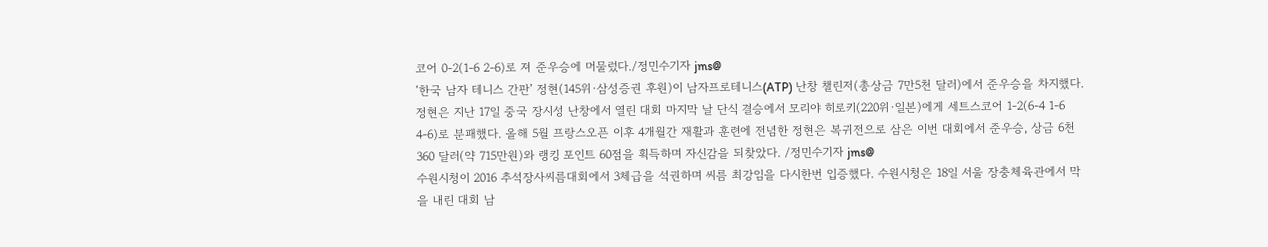코어 0-2(1-6 2-6)로 져 준우승에 머물렀다./정민수기자 jms@
‘한국 남자 테니스 간판’ 정현(145위·삼성증권 후원)이 남자프로테니스(ATP) 난창 챌린저(총상금 7만5천 달러)에서 준우승을 차지했다. 정현은 지난 17일 중국 장시성 난창에서 열린 대회 마지막 날 단식 결승에서 모리야 히로키(220위·일본)에게 세트스코어 1-2(6-4 1-6 4-6)로 분패했다. 올해 5월 프랑스오픈 이후 4개월간 재활과 훈련에 전념한 정현은 복귀전으로 삼은 이번 대회에서 준우승, 상금 6천360 달러(약 715만원)와 랭킹 포인트 60점을 획득하며 자신감을 되찾았다. /정민수기자 jms@
수원시청이 2016 추석장사씨름대회에서 3체급을 석권하며 씨름 최강임을 다시한번 입증했다. 수원시청은 18일 서울 장충체육관에서 막을 내린 대회 남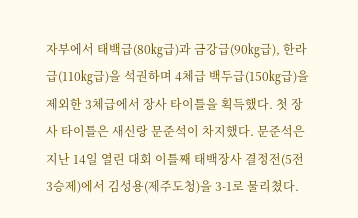자부에서 태백급(80㎏급)과 금강급(90㎏급), 한라급(110㎏급)을 석권하며 4체급 백두급(150㎏급)을 제외한 3체급에서 장사 타이틀을 획득했다. 첫 장사 타이틀은 새신랑 문준석이 차지했다. 문준석은 지난 14일 열린 대회 이틀째 태백장사 결정전(5전3승제)에서 김성용(제주도청)을 3-1로 물리쳤다.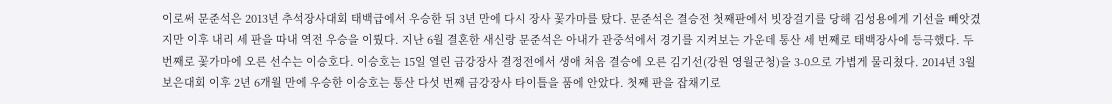이로써 문준석은 2013년 추석장사대회 태백급에서 우승한 뒤 3년 만에 다시 장사 꽃가마를 탔다. 문준석은 결승전 첫째판에서 빗장걸기를 당해 김성용에게 기선을 빼앗겼지만 이후 내리 세 판을 따내 역전 우승을 이뤘다. 지난 6월 결혼한 새신랑 문준석은 아내가 관중석에서 경기를 지켜보는 가운데 통산 세 번째로 태백장사에 등극했다. 두번째로 꽃가마에 오른 선수는 이승호다. 이승호는 15일 열린 금강장사 결정전에서 생애 처음 결승에 오른 김기선(강원 영월군청)을 3-0으로 가볍게 물리쳤다. 2014년 3월 보은대회 이후 2년 6개월 만에 우승한 이승호는 통산 다섯 번째 금강장사 타이틀을 품에 안았다. 첫째 판을 잡채기로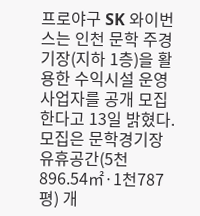프로야구 SK 와이번스는 인천 문학 주경기장(지하 1층)을 활용한 수익시설 운영 사업자를 공개 모집한다고 13일 밝혔다. 모집은 문학경기장 유휴공간(5천896.54㎡·1천787평) 개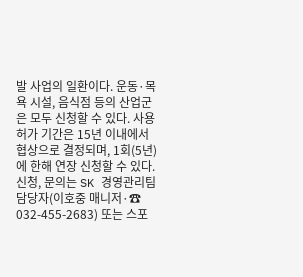발 사업의 일환이다. 운동·목욕 시설, 음식점 등의 산업군은 모두 신청할 수 있다. 사용 허가 기간은 15년 이내에서 협상으로 결정되며, 1회(5년)에 한해 연장 신청할 수 있다. 신청, 문의는 SK 경영관리팀 담당자(이호중 매니저·☎ 032-455-2683) 또는 스포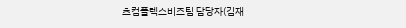츠컴플렉스비즈팀 담당자(김재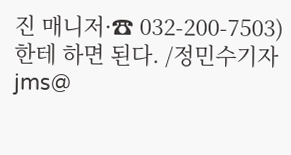진 매니저·☎ 032-200-7503)한테 하면 된다. /정민수기자 jms@